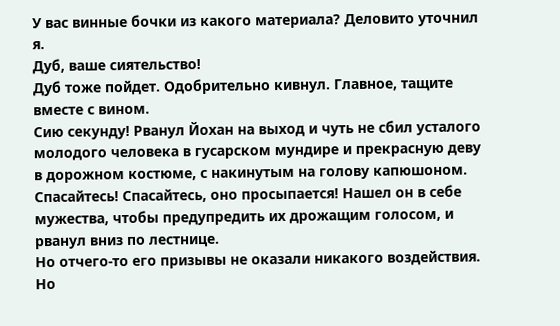У вас винные бочки из какого материала? Деловито уточнил я.
Дуб, ваше сиятельство!
Дуб тоже пойдет. Одобрительно кивнул. Главное, тащите вместе с вином.
Сию секунду! Рванул Йохан на выход и чуть не сбил усталого молодого человека в гусарском мундире и прекрасную деву в дорожном костюме, с накинутым на голову капюшоном. Спасайтесь! Спасайтесь, оно просыпается! Нашел он в себе мужества, чтобы предупредить их дрожащим голосом, и рванул вниз по лестнице.
Но отчего-то его призывы не оказали никакого воздействия. Но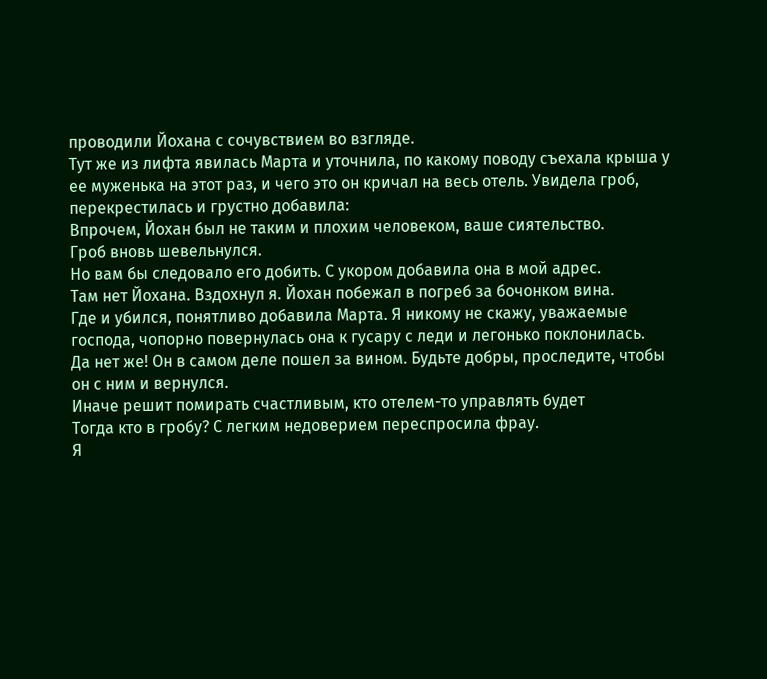проводили Йохана с сочувствием во взгляде.
Тут же из лифта явилась Марта и уточнила, по какому поводу съехала крыша у ее муженька на этот раз, и чего это он кричал на весь отель. Увидела гроб, перекрестилась и грустно добавила:
Впрочем, Йохан был не таким и плохим человеком, ваше сиятельство.
Гроб вновь шевельнулся.
Но вам бы следовало его добить. С укором добавила она в мой адрес.
Там нет Йохана. Вздохнул я. Йохан побежал в погреб за бочонком вина.
Где и убился, понятливо добавила Марта. Я никому не скажу, уважаемые господа, чопорно повернулась она к гусару с леди и легонько поклонилась.
Да нет же! Он в самом деле пошел за вином. Будьте добры, проследите, чтобы он с ним и вернулся.
Иначе решит помирать счастливым, кто отелем-то управлять будет
Тогда кто в гробу? С легким недоверием переспросила фрау.
Я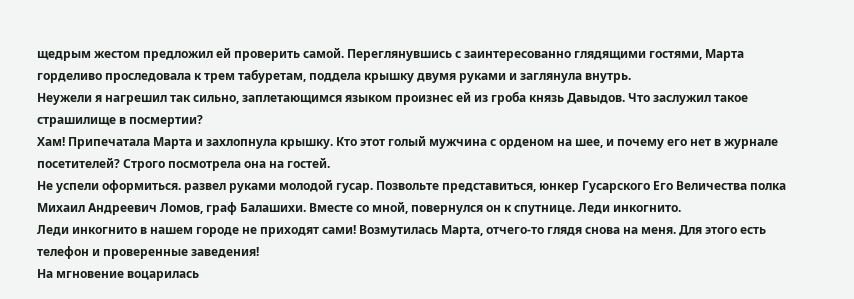щедрым жестом предложил ей проверить самой. Переглянувшись с заинтересованно глядящими гостями, Марта горделиво проследовала к трем табуретам, поддела крышку двумя руками и заглянула внутрь.
Неужели я нагрешил так сильно, заплетающимся языком произнес ей из гроба князь Давыдов. Что заслужил такое страшилище в посмертии?
Хам! Припечатала Марта и захлопнула крышку. Кто этот голый мужчина с орденом на шее, и почему его нет в журнале посетителей? Строго посмотрела она на гостей.
Не успели оформиться. развел руками молодой гусар. Позвольте представиться, юнкер Гусарского Его Величества полка Михаил Андреевич Ломов, граф Балашихи. Вместе со мной, повернулся он к спутнице. Леди инкогнито.
Леди инкогнито в нашем городе не приходят сами! Возмутилась Марта, отчего-то глядя снова на меня. Для этого есть телефон и проверенные заведения!
На мгновение воцарилась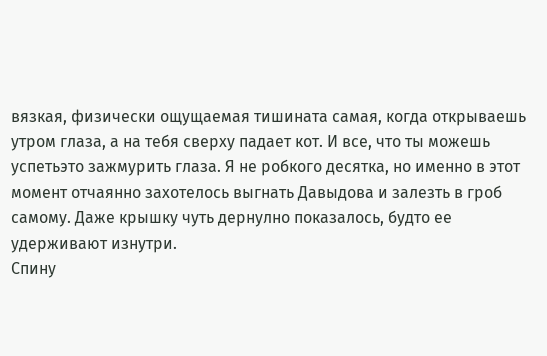вязкая, физически ощущаемая тишината самая, когда открываешь утром глаза, а на тебя сверху падает кот. И все, что ты можешь успетьэто зажмурить глаза. Я не робкого десятка, но именно в этот момент отчаянно захотелось выгнать Давыдова и залезть в гроб самому. Даже крышку чуть дернулно показалось, будто ее удерживают изнутри.
Спину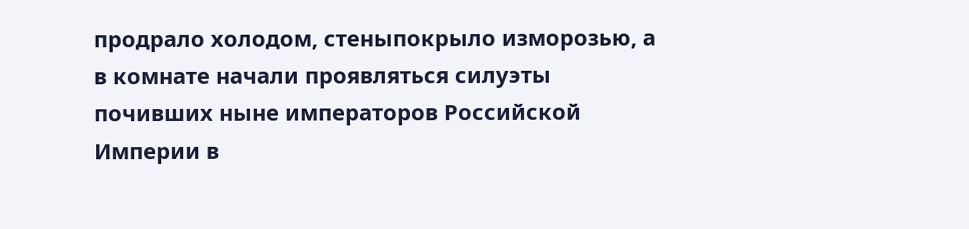продрало холодом, стеныпокрыло изморозью, а в комнате начали проявляться силуэты почивших ныне императоров Российской Империи в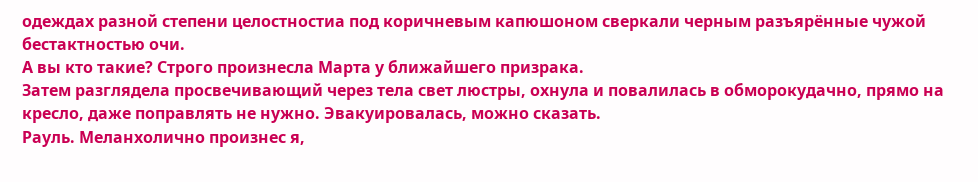одеждах разной степени целостностиа под коричневым капюшоном сверкали черным разъярённые чужой бестактностью очи.
А вы кто такие? Строго произнесла Марта у ближайшего призрака.
Затем разглядела просвечивающий через тела свет люстры, охнула и повалилась в обморокудачно, прямо на кресло, даже поправлять не нужно. Эвакуировалась, можно сказать.
Рауль. Меланхолично произнес я,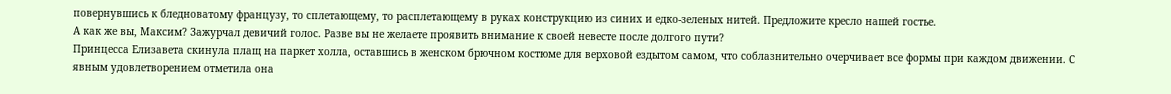повернувшись к бледноватому французу, то сплетающему, то расплетающему в руках конструкцию из синих и едко-зеленых нитей. Предложите кресло нашей гостье.
А как же вы, Максим? Зажурчал девичий голос. Разве вы не желаете проявить внимание к своей невесте после долгого пути?
Принцесса Елизавета скинула плащ на паркет холла, оставшись в женском брючном костюме для верховой ездытом самом, что соблазнительно очерчивает все формы при каждом движении. С явным удовлетворением отметила она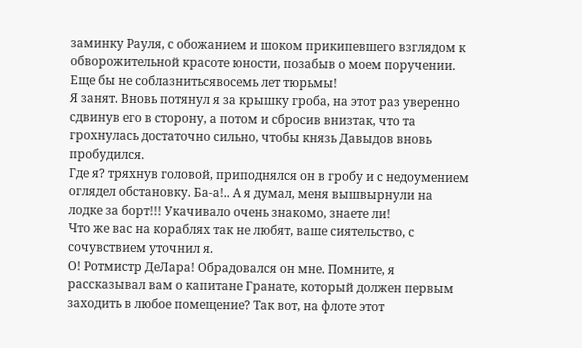заминку Рауля, с обожанием и шоком прикипевшего взглядом к обворожительной красоте юности, позабыв о моем поручении. Еще бы не соблазнитьсявосемь лет тюрьмы!
Я занят. Вновь потянул я за крышку гроба, на этот раз уверенно сдвинув его в сторону, а потом и сбросив внизтак, что та грохнулась достаточно сильно, чтобы князь Давыдов вновь пробудился.
Где я? тряхнув головой, приподнялся он в гробу и с недоумением оглядел обстановку. Ба-а!.. А я думал, меня вышвырнули на лодке за борт!!! Укачивало очень знакомо, знаете ли!
Что же вас на кораблях так не любят, ваше сиятельство, с сочувствием уточнил я.
О! Ротмистр ДеЛара! Обрадовался он мне. Помните, я рассказывал вам о капитане Гранате, который должен первым заходить в любое помещение? Так вот, на флоте этот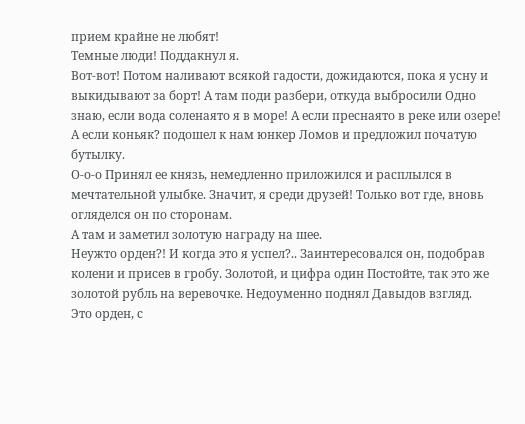прием крайне не любят!
Темные люди! Поддакнул я.
Вот-вот! Потом наливают всякой гадости, дожидаются, пока я усну и выкидывают за борт! А там поди разбери, откуда выбросили Одно знаю, если вода соленаято я в море! А если преснаято в реке или озере!
А если коньяк? подошел к нам юнкер Ломов и предложил початую бутылку.
О-о-о Принял ее князь, немедленно приложился и расплылся в мечтательной улыбке. Значит, я среди друзей! Только вот где, вновь огляделся он по сторонам.
А там и заметил золотую награду на шее.
Неужто орден?! И когда это я успел?.. Заинтересовался он, подобрав колени и присев в гробу. Золотой, и цифра один Постойте, так это же золотой рубль на веревочке. Недоуменно поднял Давыдов взгляд.
Это орден, с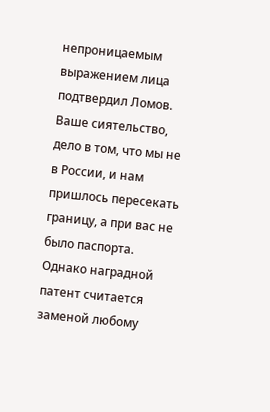непроницаемым выражением лица подтвердил Ломов. Ваше сиятельство, дело в том, что мы не в России, и нам пришлось пересекать границу, а при вас не было паспорта. Однако наградной патент считается заменой любому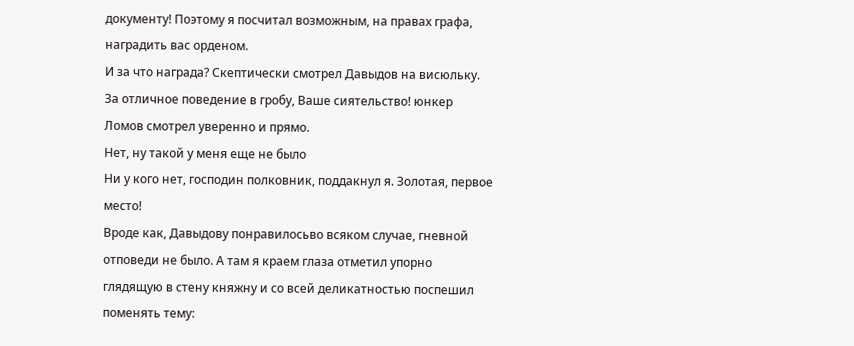документу! Поэтому я посчитал возможным, на правах графа, наградить вас орденом.
И за что награда? Скептически смотрел Давыдов на висюльку.
За отличное поведение в гробу, Ваше сиятельство! юнкер Ломов смотрел уверенно и прямо.
Нет, ну такой у меня еще не было
Ни у кого нет, господин полковник, поддакнул я. Золотая, первое место!
Вроде как, Давыдову понравилосьво всяком случае, гневной отповеди не было. А там я краем глаза отметил упорно глядящую в стену княжну и со всей деликатностью поспешил поменять тему: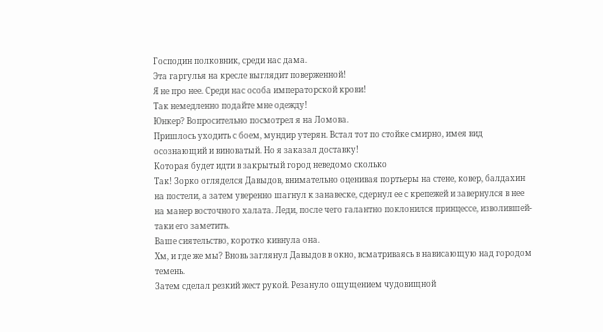Господин полковник, среди нас дама.
Эта гаргулья на кресле выглядит поверженной!
Я не про нее. Среди нас особа императорской крови!
Так немедленно подайте мне одежду!
Юнкер? Вопросительно посмотрел я на Ломова.
Пришлось уходить с боем, мундир утерян. Встал тот по стойке смирно, имея вид осознающий и виноватый. Но я заказал доставку!
Которая будет идти в закрытый город неведомо сколько
Так! Зорко огляделся Давыдов, внимательно оценивая портьеры на стене, ковер, балдахин на постели, а затем уверенно шагнул к занавеске, сдернул ее с крепежей и завернулся в нее на манер восточного халата. Леди, после чего галантно поклонился принцессе, изволившей-таки его заметить.
Ваше сиятельство, коротко кивнула она.
Хм, и где же мы? Вновь заглянул Давыдов в окно, всматриваясь в нависающую над городом темень.
Затем сделал резкий жест рукой. Резануло ощущением чудовищной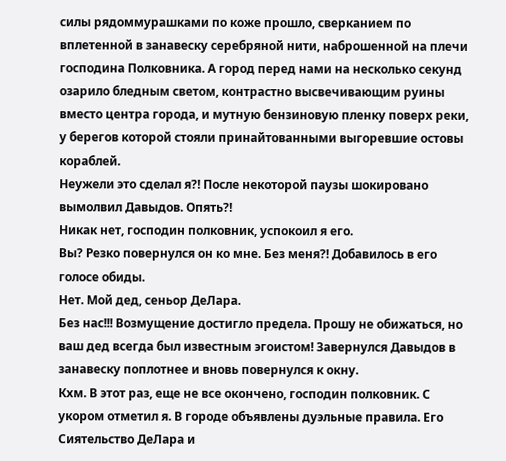силы рядоммурашками по коже прошло, сверканием по вплетенной в занавеску серебряной нити, наброшенной на плечи господина Полковника. А город перед нами на несколько секунд озарило бледным светом, контрастно высвечивающим руины вместо центра города, и мутную бензиновую пленку поверх реки, у берегов которой стояли принайтованными выгоревшие остовы кораблей.
Неужели это сделал я?! После некоторой паузы шокировано вымолвил Давыдов. Опять?!
Никак нет, господин полковник, успокоил я его.
Вы? Резко повернулся он ко мне. Без меня?! Добавилось в его голосе обиды.
Нет. Мой дед, сеньор ДеЛара.
Без нас!!! Возмущение достигло предела. Прошу не обижаться, но ваш дед всегда был известным эгоистом! Завернулся Давыдов в занавеску поплотнее и вновь повернулся к окну.
Кхм. В этот раз, еще не все окончено, господин полковник. С укором отметил я. В городе объявлены дуэльные правила. Его Сиятельство ДеЛара и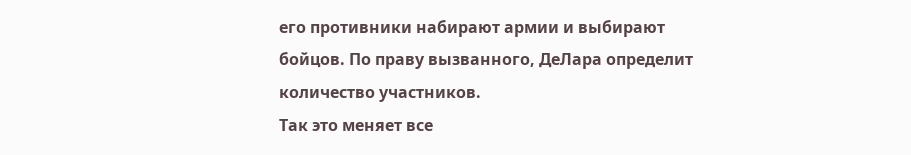его противники набирают армии и выбирают бойцов. По праву вызванного, ДеЛара определит количество участников.
Так это меняет все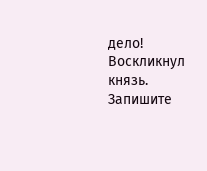дело! Воскликнул князь. Запишите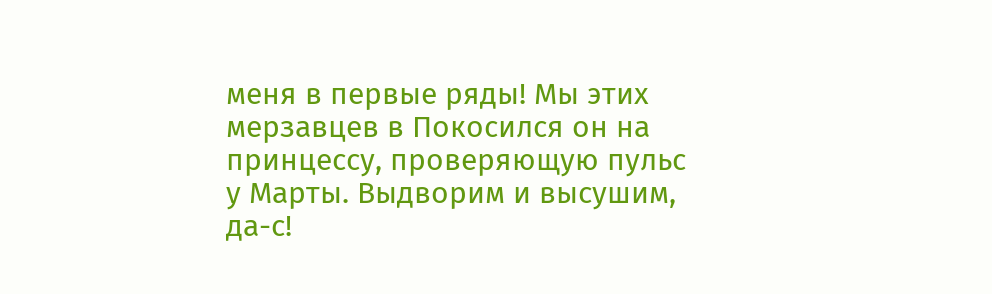меня в первые ряды! Мы этих мерзавцев в Покосился он на принцессу, проверяющую пульс у Марты. Выдворим и высушим, да-с!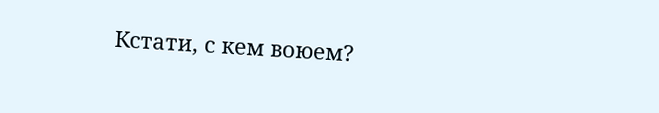Кстати, с кем воюем?